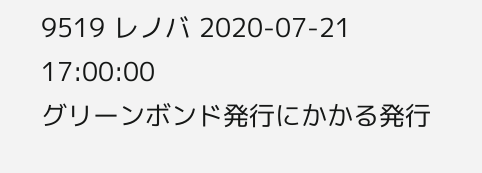9519 レノバ 2020-07-21 17:00:00
グリーンボンド発行にかかる発行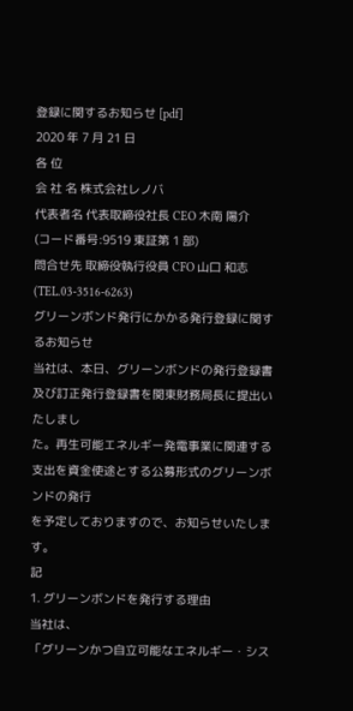登録に関するお知らせ [pdf]
2020 年 7 月 21 日
各 位
会 社 名 株式会社レノバ
代表者名 代表取締役社長 CEO 木南 陽介
(コード番号:9519 東証第 1 部)
問合せ先 取締役執行役員 CFO 山口 和志
(TEL.03-3516-6263)
グリーンボンド発行にかかる発行登録に関するお知らせ
当社は、本日、グリーンボンドの発行登録書及び訂正発行登録書を関東財務局長に提出いたしまし
た。再生可能エネルギー発電事業に関連する支出を資金使途とする公募形式のグリーンボンドの発行
を予定しておりますので、お知らせいたします。
記
1. グリーンボンドを発行する理由
当社は、
「グリーンかつ自立可能なエネルギー・シス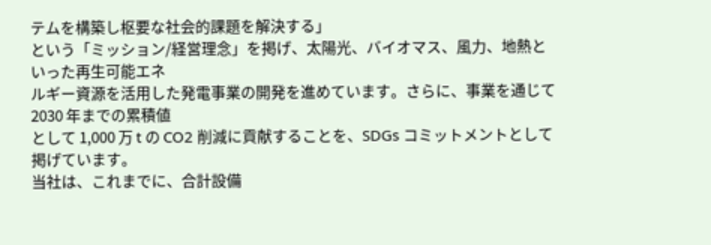テムを構築し枢要な社会的課題を解決する」
という「ミッション/経営理念」を掲げ、太陽光、バイオマス、風力、地熱といった再生可能エネ
ルギー資源を活用した発電事業の開発を進めています。さらに、事業を通じて 2030 年までの累積値
として 1,000 万 t の CO2 削減に貢献することを、SDGs コミットメントとして掲げています。
当社は、これまでに、合計設備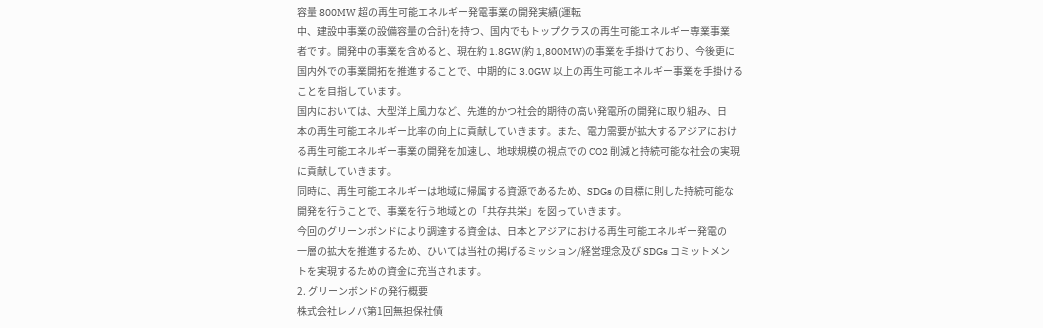容量 800MW 超の再生可能エネルギー発電事業の開発実績(運転
中、建設中事業の設備容量の合計)を持つ、国内でもトップクラスの再生可能エネルギー専業事業
者です。開発中の事業を含めると、現在約 1.8GW(約 1,800MW)の事業を手掛けており、今後更に
国内外での事業開拓を推進することで、中期的に 3.0GW 以上の再生可能エネルギー事業を手掛ける
ことを目指しています。
国内においては、大型洋上風力など、先進的かつ社会的期待の高い発電所の開発に取り組み、日
本の再生可能エネルギー比率の向上に貢献していきます。また、電力需要が拡大するアジアにおけ
る再生可能エネルギー事業の開発を加速し、地球規模の視点での CO2 削減と持続可能な社会の実現
に貢献していきます。
同時に、再生可能エネルギーは地域に帰属する資源であるため、SDGs の目標に則した持続可能な
開発を行うことで、事業を行う地域との「共存共栄」を図っていきます。
今回のグリーンボンドにより調達する資金は、日本とアジアにおける再生可能エネルギー発電の
一層の拡大を推進するため、ひいては当社の掲げるミッション/経営理念及び SDGs コミットメン
トを実現するための資金に充当されます。
2. グリーンボンドの発行概要
株式会社レノバ第1回無担保社債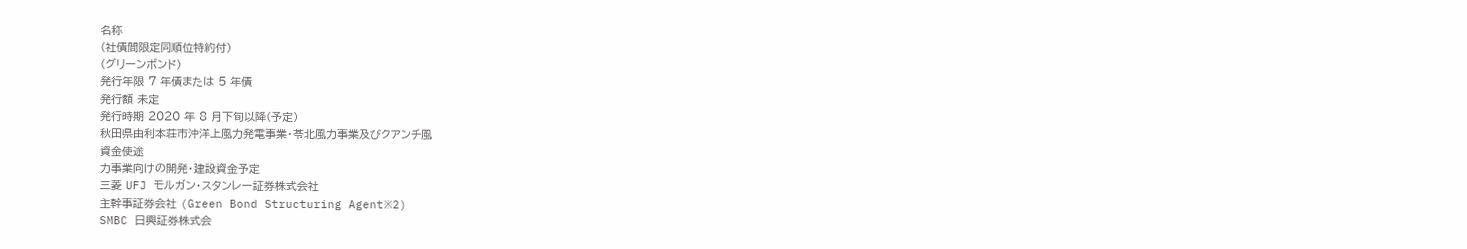名称
(社債間限定同順位特約付)
(グリーンボンド)
発行年限 7 年債または 5 年債
発行額 未定
発行時期 2020 年 8 月下旬以降(予定)
秋田県由利本荘市沖洋上風力発電事業・苓北風力事業及びクアンチ風
資金使途
力事業向けの開発・建設資金予定
三菱 UFJ モルガン・スタンレー証券株式会社
主幹事証券会社 (Green Bond Structuring Agent※2)
SMBC 日興証券株式会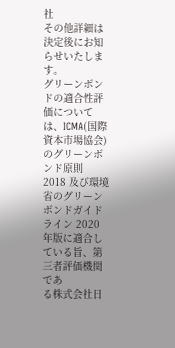社
その他詳細は決定後にお知らせいたします。
グリーンボンドの適合性評価については、ICMA(国際資本市場協会)のグリーンボンド原則
2018 及び環境省のグリーンボンドガイドライン 2020 年版に適合している旨、第三者評価機関であ
る株式会社日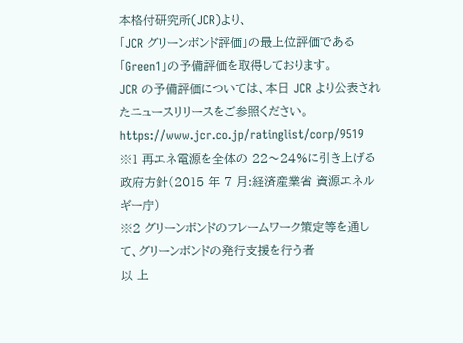本格付研究所(JCR)より、
「JCR グリーンボンド評価」の最上位評価である
「Green1」の予備評価を取得しております。
JCR の予備評価については、本日 JCR より公表されたニュースリリースをご参照ください。
https://www.jcr.co.jp/ratinglist/corp/9519
※1 再エネ電源を全体の 22〜24%に引き上げる政府方針(2015 年 7 月:経済産業省 資源エネルギー庁)
※2 グリーンボンドのフレームワーク策定等を通して、グリーンボンドの発行支援を行う者
以 上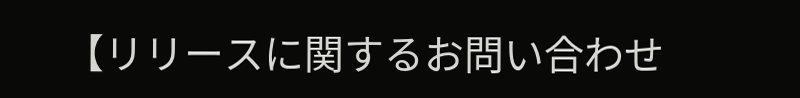【リリースに関するお問い合わせ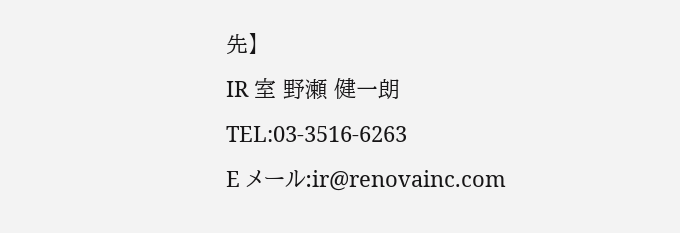先】
IR 室 野瀬 健一朗
TEL:03-3516-6263
E メール:ir@renovainc.com